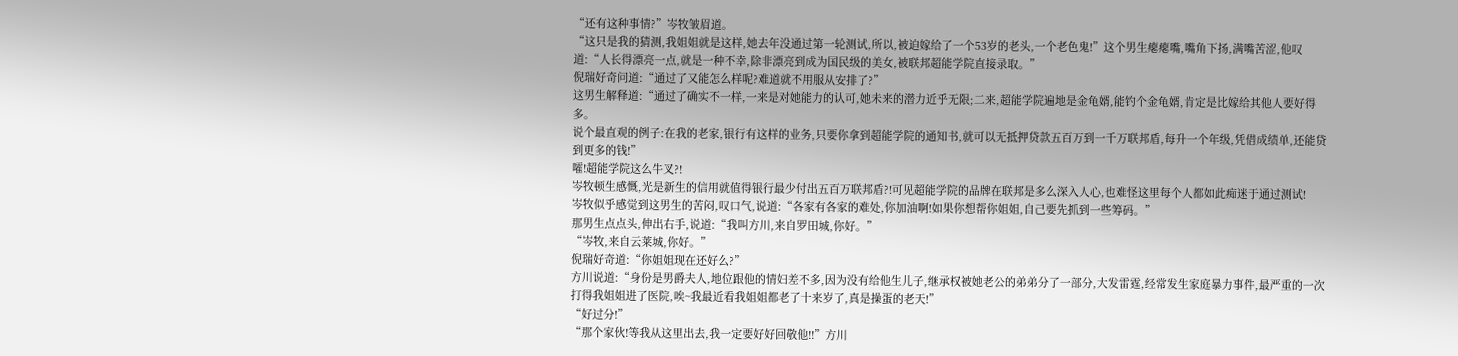“还有这种事情?”岑牧皱眉道。
“这只是我的猜测,我姐姐就是这样,她去年没通过第一轮测试,所以,被迫嫁给了一个53岁的老头,一个老色鬼!”这个男生瘪瘪嘴,嘴角下扬,满嘴苦涩,他叹道:“人长得漂亮一点,就是一种不幸,除非漂亮到成为国民级的美女,被联邦超能学院直接录取。”
倪瑞好奇问道:“通过了又能怎么样呢?难道就不用服从安排了?”
这男生解释道:“通过了确实不一样,一来是对她能力的认可,她未来的潜力近乎无限;二来,超能学院遍地是金龟婿,能钓个金龟婿,肯定是比嫁给其他人要好得多。
说个最直观的例子:在我的老家,银行有这样的业务,只要你拿到超能学院的通知书,就可以无抵押贷款五百万到一千万联邦盾,每升一个年级,凭借成绩单,还能贷到更多的钱!”
嚯!超能学院这么牛叉?!
岑牧顿生感慨,光是新生的信用就值得银行最少付出五百万联邦盾?!可见超能学院的品牌在联邦是多么深入人心,也难怪这里每个人都如此痴迷于通过测试!
岑牧似乎感觉到这男生的苦闷,叹口气,说道:“各家有各家的难处,你加油啊!如果你想帮你姐姐,自己要先抓到一些筹码。”
那男生点点头,伸出右手,说道:“我叫方川,来自罗田城,你好。”
“岑牧,来自云莱城,你好。”
倪瑞好奇道:“你姐姐现在还好么?”
方川说道:“身份是男爵夫人,地位跟他的情妇差不多,因为没有给他生儿子,继承权被她老公的弟弟分了一部分,大发雷霆,经常发生家庭暴力事件,最严重的一次打得我姐姐进了医院,唉~我最近看我姐姐都老了十来岁了,真是操蛋的老天!”
“好过分!”
“那个家伙!等我从这里出去,我一定要好好回敬他!!”方川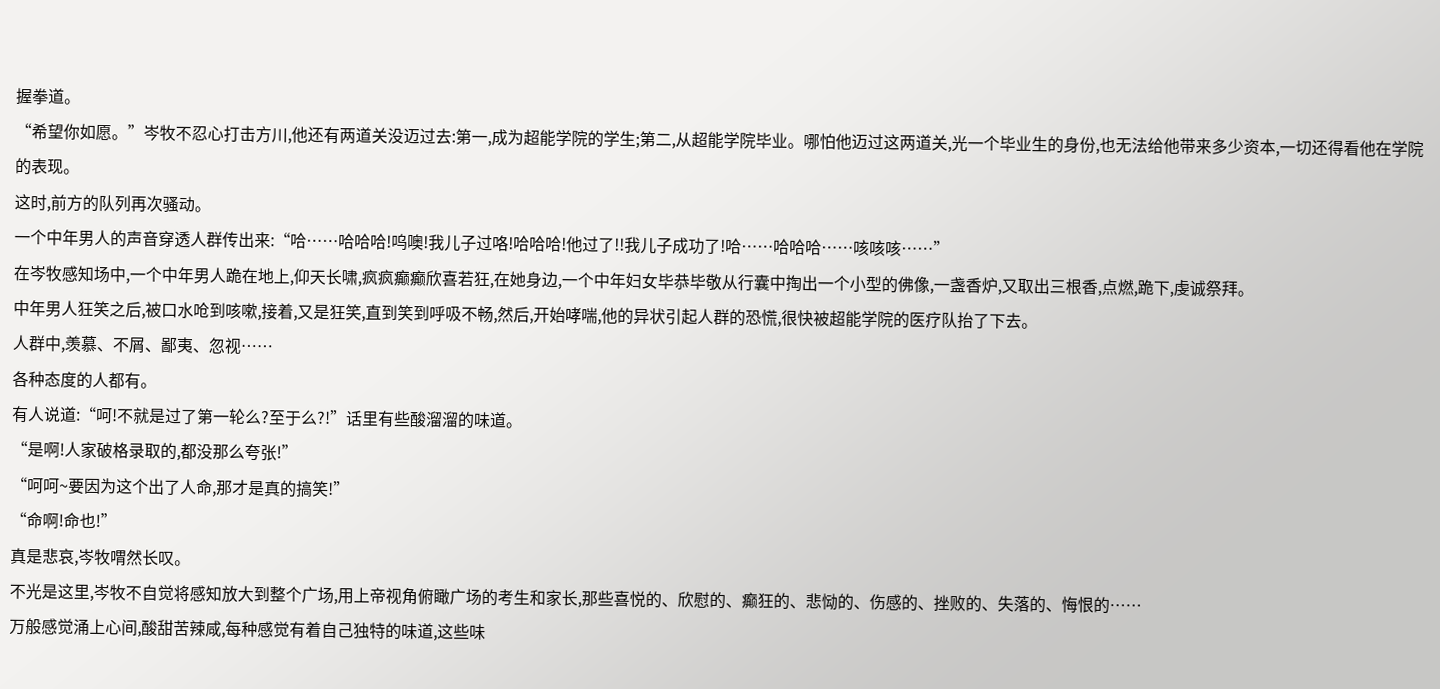握拳道。
“希望你如愿。”岑牧不忍心打击方川,他还有两道关没迈过去:第一,成为超能学院的学生;第二,从超能学院毕业。哪怕他迈过这两道关,光一个毕业生的身份,也无法给他带来多少资本,一切还得看他在学院的表现。
这时,前方的队列再次骚动。
一个中年男人的声音穿透人群传出来:“哈……哈哈哈!呜噢!我儿子过咯!哈哈哈!他过了!!我儿子成功了!哈……哈哈哈……咳咳咳……”
在岑牧感知场中,一个中年男人跪在地上,仰天长啸,疯疯癫癫欣喜若狂,在她身边,一个中年妇女毕恭毕敬从行囊中掏出一个小型的佛像,一盏香炉,又取出三根香,点燃,跪下,虔诚祭拜。
中年男人狂笑之后,被口水呛到咳嗽,接着,又是狂笑,直到笑到呼吸不畅,然后,开始哮喘,他的异状引起人群的恐慌,很快被超能学院的医疗队抬了下去。
人群中,羡慕、不屑、鄙夷、忽视……
各种态度的人都有。
有人说道:“呵!不就是过了第一轮么?至于么?!”话里有些酸溜溜的味道。
“是啊!人家破格录取的,都没那么夸张!”
“呵呵~要因为这个出了人命,那才是真的搞笑!”
“命啊!命也!”
真是悲哀,岑牧喟然长叹。
不光是这里,岑牧不自觉将感知放大到整个广场,用上帝视角俯瞰广场的考生和家长,那些喜悦的、欣慰的、癫狂的、悲恸的、伤感的、挫败的、失落的、悔恨的……
万般感觉涌上心间,酸甜苦辣咸,每种感觉有着自己独特的味道,这些味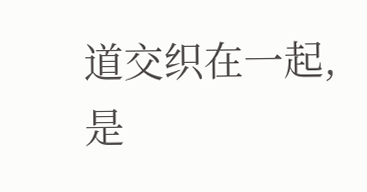道交织在一起,是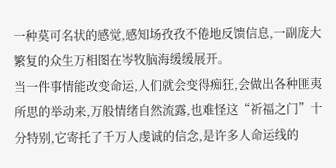一种莫可名状的感觉,感知场孜孜不倦地反馈信息,一副庞大繁复的众生万相图在岑牧脑海缓缓展开。
当一件事情能改变命运,人们就会变得痴狂,会做出各种匪夷所思的举动来,万般情绪自然流露,也难怪这“祈福之门”十分特别,它寄托了千万人虔诚的信念,是许多人命运线的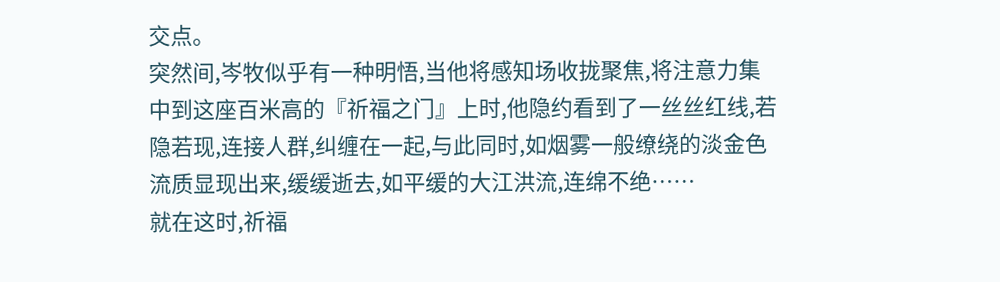交点。
突然间,岑牧似乎有一种明悟,当他将感知场收拢聚焦,将注意力集中到这座百米高的『祈福之门』上时,他隐约看到了一丝丝红线,若隐若现,连接人群,纠缠在一起,与此同时,如烟雾一般缭绕的淡金色流质显现出来,缓缓逝去,如平缓的大江洪流,连绵不绝……
就在这时,祈福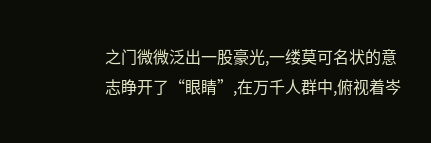之门微微泛出一股豪光,一缕莫可名状的意志睁开了“眼睛”,在万千人群中,俯视着岑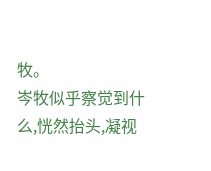牧。
岑牧似乎察觉到什么,恍然抬头,凝视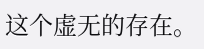这个虚无的存在。